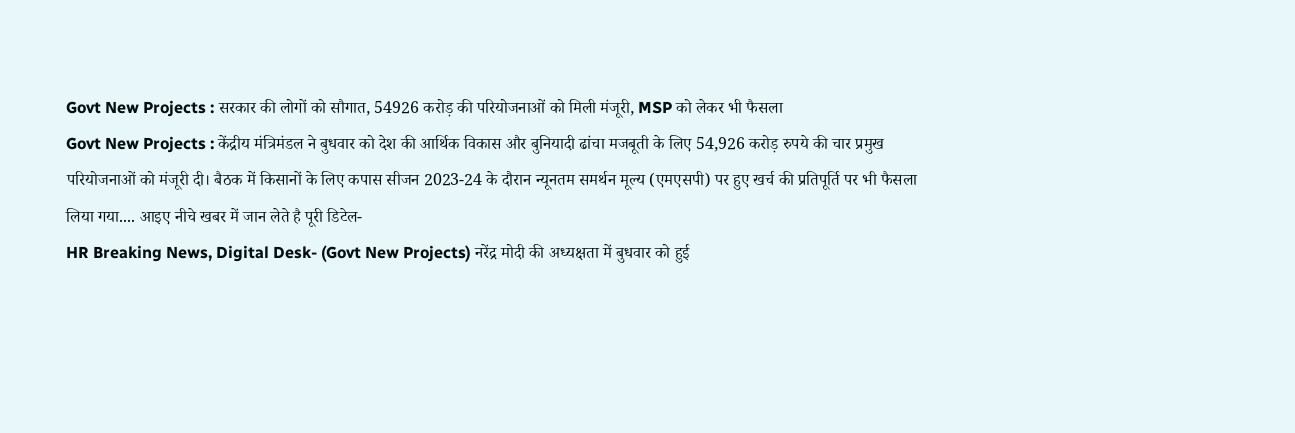Govt New Projects : सरकार की लोगों को सौगात, 54926 करोड़ की परियोजनाओं को मिली मंजूरी, MSP को लेकर भी फैसला
Govt New Projects : केंद्रीय मंत्रिमंडल ने बुधवार को देश की आर्थिक विकास और बुनियादी ढांचा मजबूती के लिए 54,926 करोड़ रुपये की चार प्रमुख परियोजनाओं को मंजूरी दी। बैठक में किसानों के लिए कपास सीजन 2023-24 के दौरान न्यूनतम समर्थन मूल्य (एमएसपी) पर हुए खर्च की प्रतिपूर्ति पर भी फैसला लिया गया.... आइए नीचे खबर में जान लेते है पूरी डिटेल-
HR Breaking News, Digital Desk- (Govt New Projects) नरेंद्र मोदी की अध्यक्षता में बुधवार को हुई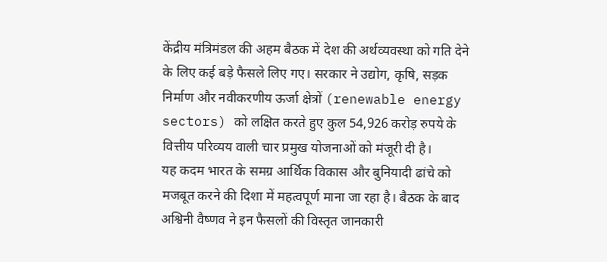केंद्रीय मंत्रिमंडल की अहम बैठक में देश की अर्थव्यवस्था को गति देने के लिए कई बड़े फैसले लिए गए। सरकार ने उद्योग, कृषि, सड़क निर्माण और नवीकरणीय ऊर्जा क्षेत्रों (renewable energy sectors) को लक्षित करते हुए कुल 54,926 करोड़ रुपये के वित्तीय परिव्यय वाली चार प्रमुख योजनाओं को मंजूरी दी है।
यह कदम भारत के समग्र आर्थिक विकास और बुनियादी ढांचे को मजबूत करने की दिशा में महत्वपूर्ण माना जा रहा है। बैठक के बाद अश्विनी वैष्णव ने इन फैसलों की विस्तृत जानकारी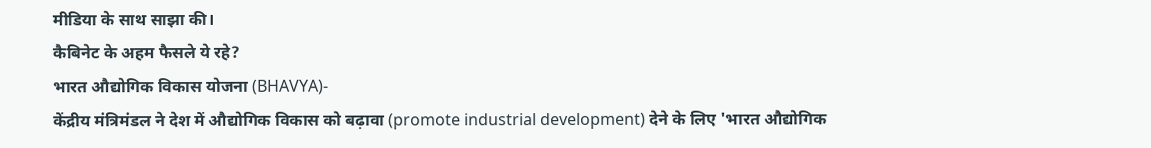मीडिया के साथ साझा की।
कैबिनेट के अहम फैसले ये रहे?
भारत औद्योगिक विकास योजना (BHAVYA)-
केंद्रीय मंत्रिमंडल ने देश में औद्योगिक विकास को बढ़ावा (promote industrial development) देने के लिए 'भारत औद्योगिक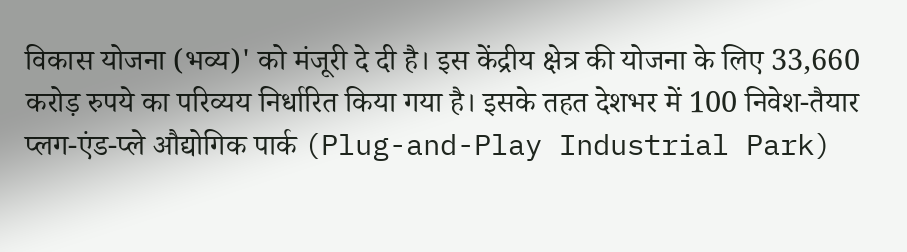विकास योजना (भव्य)' को मंजूरी दे दी है। इस केंद्रीय क्षेत्र की योजना के लिए 33,660 करोड़ रुपये का परिव्यय निर्धारित किया गया है। इसके तहत देशभर में 100 निवेश-तैयार प्लग-एंड-प्ले औद्योगिक पार्क (Plug-and-Play Industrial Park)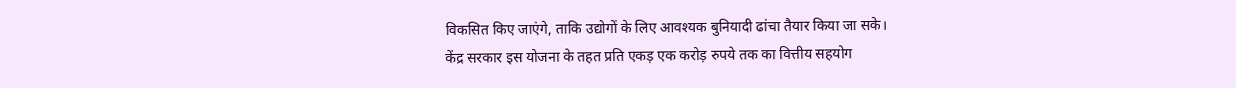विकसित किए जाएंगे, ताकि उद्योगों के लिए आवश्यक बुनियादी ढांचा तैयार किया जा सके।
केंद्र सरकार इस योजना के तहत प्रति एकड़ एक करोड़ रुपये तक का वित्तीय सहयोग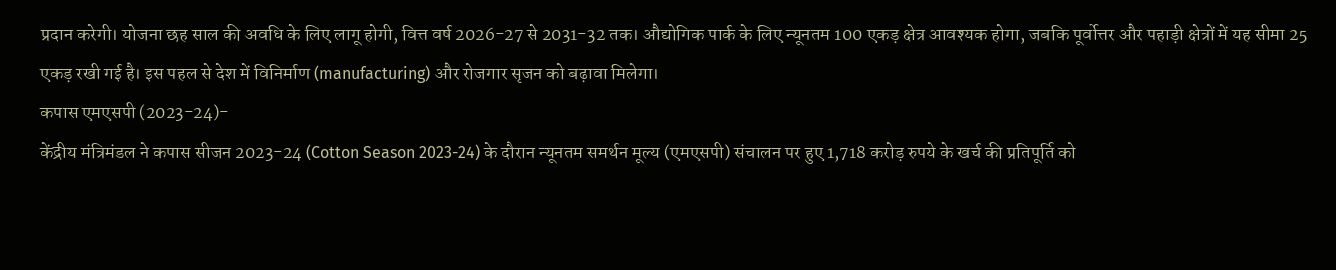प्रदान करेगी। योजना छह साल की अवधि के लिए लागू होगी, वित्त वर्ष 2026-27 से 2031-32 तक। औद्योगिक पार्क के लिए न्यूनतम 100 एकड़ क्षेत्र आवश्यक होगा, जबकि पूर्वोत्तर और पहाड़ी क्षेत्रों में यह सीमा 25 एकड़ रखी गई है। इस पहल से देश में विनिर्माण (manufacturing) और रोजगार सृजन को बढ़ावा मिलेगा।
कपास एमएसपी (2023-24)-
केंद्रीय मंत्रिमंडल ने कपास सीजन 2023-24 (Cotton Season 2023-24) के दौरान न्यूनतम समर्थन मूल्य (एमएसपी) संचालन पर हुए 1,718 करोड़ रुपये के खर्च की प्रतिपूर्ति को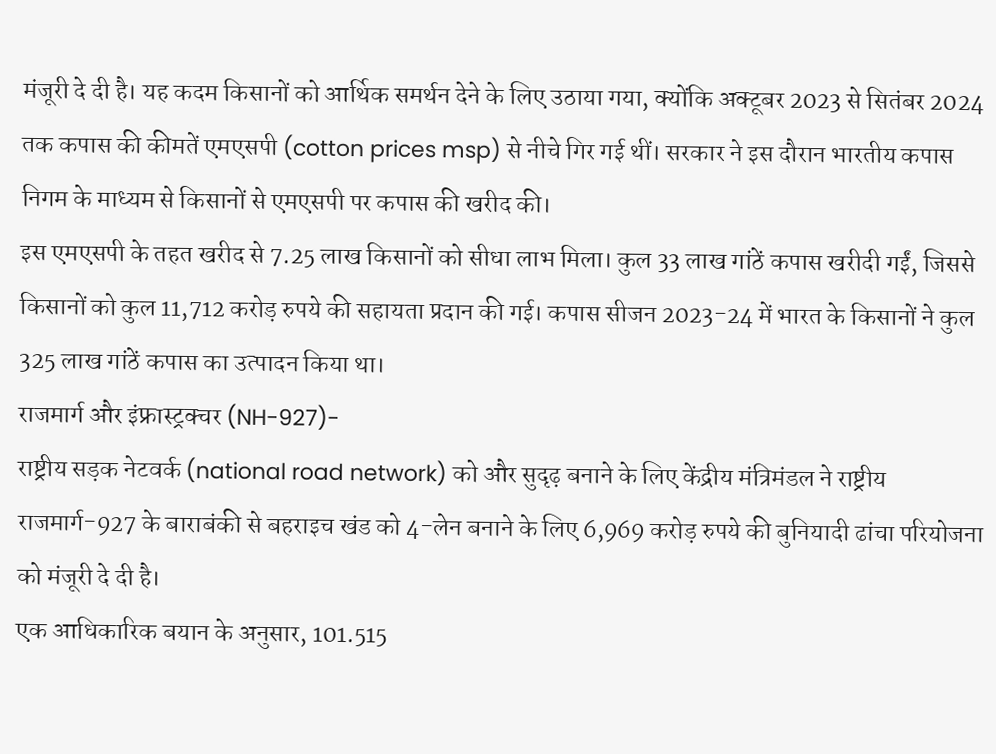मंजूरी दे दी है। यह कदम किसानों को आर्थिक समर्थन देने के लिए उठाया गया, क्योंकि अक्टूबर 2023 से सितंबर 2024 तक कपास की कीमतें एमएसपी (cotton prices msp) से नीचे गिर गई थीं। सरकार ने इस दौरान भारतीय कपास निगम के माध्यम से किसानों से एमएसपी पर कपास की खरीद की।
इस एमएसपी के तहत खरीद से 7.25 लाख किसानों को सीधा लाभ मिला। कुल 33 लाख गांठें कपास खरीदी गईं, जिससे किसानों को कुल 11,712 करोड़ रुपये की सहायता प्रदान की गई। कपास सीजन 2023-24 में भारत के किसानों ने कुल 325 लाख गांठें कपास का उत्पादन किया था।
राजमार्ग और इंफ्रास्ट्रक्चर (NH-927)-
राष्ट्रीय सड़क नेटवर्क (national road network) को और सुदृढ़ बनाने के लिए केंद्रीय मंत्रिमंडल ने राष्ट्रीय राजमार्ग-927 के बाराबंकी से बहराइच खंड को 4-लेन बनाने के लिए 6,969 करोड़ रुपये की बुनियादी ढांचा परियोजना को मंजूरी दे दी है।
एक आधिकारिक बयान के अनुसार, 101.515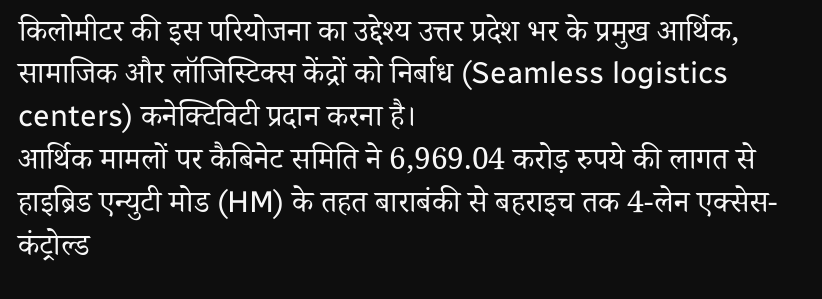किलोमीटर की इस परियोजना का उद्देश्य उत्तर प्रदेश भर के प्रमुख आर्थिक, सामाजिक और लॉजिस्टिक्स केंद्रों को निर्बाध (Seamless logistics centers) कनेक्टिविटी प्रदान करना है।
आर्थिक मामलों पर कैबिनेट समिति ने 6,969.04 करोड़ रुपये की लागत से हाइब्रिड एन्युटी मोड (HM) के तहत बाराबंकी से बहराइच तक 4-लेन एक्सेस-कंट्रोल्ड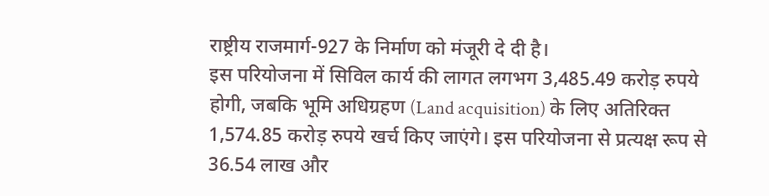राष्ट्रीय राजमार्ग-927 के निर्माण को मंजूरी दे दी है।
इस परियोजना में सिविल कार्य की लागत लगभग 3,485.49 करोड़ रुपये होगी, जबकि भूमि अधिग्रहण (Land acquisition) के लिए अतिरिक्त 1,574.85 करोड़ रुपये खर्च किए जाएंगे। इस परियोजना से प्रत्यक्ष रूप से 36.54 लाख और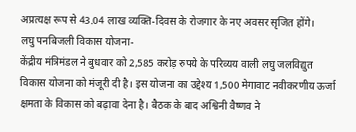अप्रत्यक्ष रूप से 43.04 लाख व्यक्ति-दिवस के रोजगार के नए अवसर सृजित होंगे।
लघु पनबिजली विकास योजना-
केंद्रीय मंत्रिमंडल ने बुधवार को 2,585 करोड़ रुपये के परिव्यय वाली लघु जलविद्युत विकास योजना को मंजूरी दी है। इस योजना का उद्देश्य 1,500 मेगावाट नवीकरणीय ऊर्जा क्षमता के विकास को बढ़ावा देना है। बैठक के बाद अश्विनी वैष्णव ने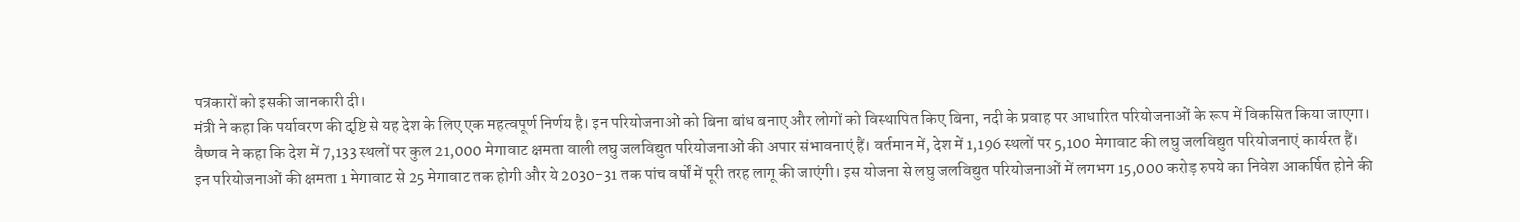पत्रकारों को इसकी जानकारी दी।
मंत्री ने कहा कि पर्यावरण की दृष्टि से यह देश के लिए एक महत्वपूर्ण निर्णय है। इन परियोजनाओं को बिना बांध बनाए और लोगों को विस्थापित किए बिना, नदी के प्रवाह पर आधारित परियोजनाओं के रूप में विकसित किया जाएगा।
वैष्णव ने कहा कि देश में 7,133 स्थलों पर कुल 21,000 मेगावाट क्षमता वाली लघु जलविद्युत परियोजनाओं की अपार संभावनाएं हैं। वर्तमान में, देश में 1,196 स्थलों पर 5,100 मेगावाट की लघु जलविद्युत परियोजनाएं कार्यरत हैं।
इन परियोजनाओं की क्षमता 1 मेगावाट से 25 मेगावाट तक होगी और ये 2030-31 तक पांच वर्षों में पूरी तरह लागू की जाएंगी। इस योजना से लघु जलविद्युत परियोजनाओं में लगभग 15,000 करोड़ रुपये का निवेश आकर्षित होने की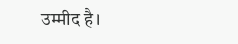उम्मीद है।